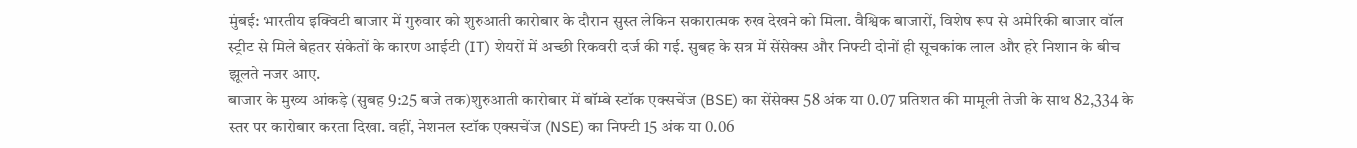मुंबई: भारतीय इक्विटी बाजार में गुरुवार को शुरुआती कारोबार के दौरान सुस्त लेकिन सकारात्मक रुख देखने को मिला. वैश्विक बाजारों, विशेष रूप से अमेरिकी बाजार वॉल स्ट्रीट से मिले बेहतर संकेतों के कारण आईटी (IT) शेयरों में अच्छी रिकवरी दर्ज की गई. सुबह के सत्र में सेंसेक्स और निफ्टी दोनों ही सूचकांक लाल और हरे निशान के बीच झूलते नजर आए.
बाजार के मुख्य आंकड़े (सुबह 9:25 बजे तक)शुरुआती कारोबार में बॉम्बे स्टॉक एक्सचेंज (BSE) का सेंसेक्स 58 अंक या 0.07 प्रतिशत की मामूली तेजी के साथ 82,334 के स्तर पर कारोबार करता दिखा. वहीं, नेशनल स्टॉक एक्सचेंज (NSE) का निफ्टी 15 अंक या 0.06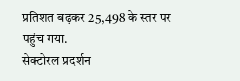प्रतिशत बढ़कर 25,498 के स्तर पर पहुंच गया.
सेक्टोरल प्रदर्शन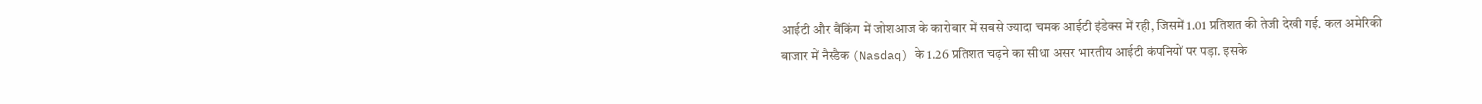आईटी और बैंकिंग में जोशआज के कारोबार में सबसे ज्यादा चमक आईटी इंडेक्स में रही, जिसमें 1.01 प्रतिशत की तेजी देखी गई. कल अमेरिकी बाजार में नैस्डैक (Nasdaq) के 1.26 प्रतिशत चढ़ने का सीधा असर भारतीय आईटी कंपनियों पर पड़ा. इसके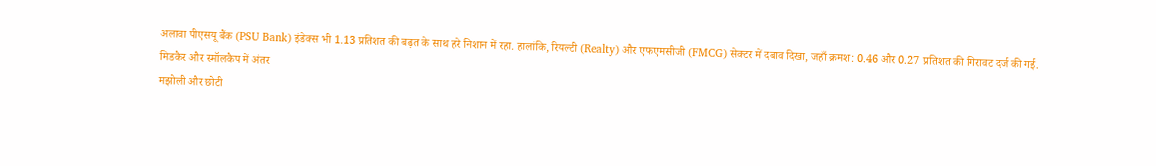अलावा पीएसयू बैंक (PSU Bank) इंडेक्स भी 1.13 प्रतिशत की बढ़त के साथ हरे निशान में रहा. हालांकि, रियल्टी (Realty) और एफएमसीजी (FMCG) सेक्टर में दबाव दिखा, जहाँ क्रमश: 0.46 और 0.27 प्रतिशत की गिरावट दर्ज की गई.
मिडकैर और स्मॉलकैप में अंतर
मझोली और छोटी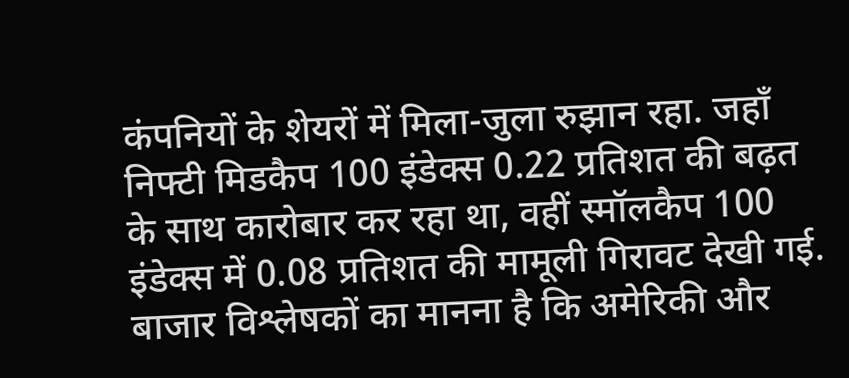कंपनियों के शेयरों में मिला-जुला रुझान रहा. जहाँ निफ्टी मिडकैप 100 इंडेक्स 0.22 प्रतिशत की बढ़त के साथ कारोबार कर रहा था, वहीं स्मॉलकैप 100 इंडेक्स में 0.08 प्रतिशत की मामूली गिरावट देखी गई.
बाजार विश्लेषकों का मानना है कि अमेरिकी और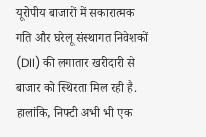यूरोपीय बाजारों में सकारात्मक गति और घरेलू संस्थागत निवेशकों (DII) की लगातार खरीदारी से बाजार को स्थिरता मिल रही है. हालांकि, निफ्टी अभी भी एक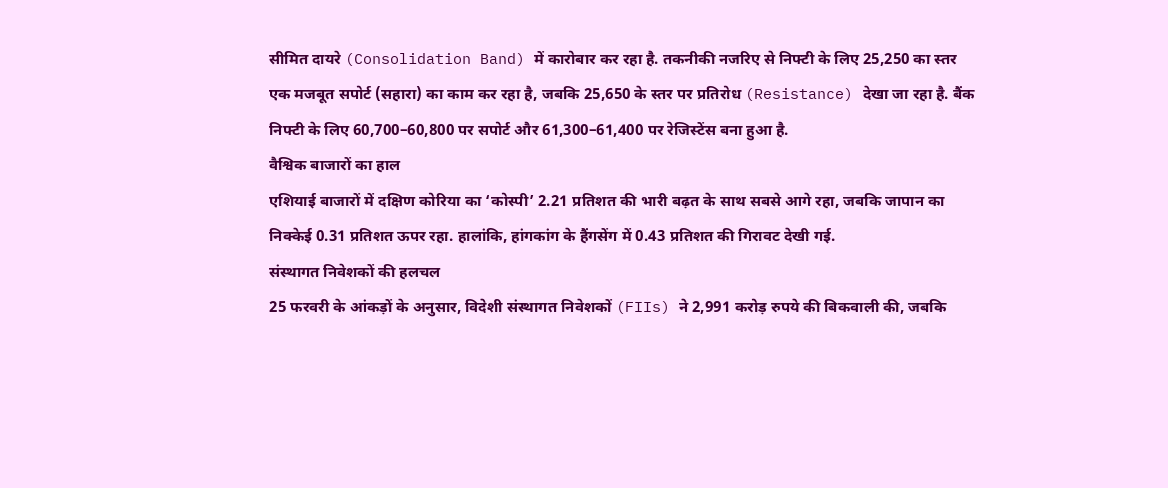सीमित दायरे (Consolidation Band) में कारोबार कर रहा है. तकनीकी नजरिए से निफ्टी के लिए 25,250 का स्तर एक मजबूत सपोर्ट (सहारा) का काम कर रहा है, जबकि 25,650 के स्तर पर प्रतिरोध (Resistance) देखा जा रहा है. बैंक निफ्टी के लिए 60,700–60,800 पर सपोर्ट और 61,300–61,400 पर रेजिस्टेंस बना हुआ है.
वैश्विक बाजारों का हाल
एशियाई बाजारों में दक्षिण कोरिया का ‘कोस्पी’ 2.21 प्रतिशत की भारी बढ़त के साथ सबसे आगे रहा, जबकि जापान का निक्केई 0.31 प्रतिशत ऊपर रहा. हालांकि, हांगकांग के हैंगसेंग में 0.43 प्रतिशत की गिरावट देखी गई.
संस्थागत निवेशकों की हलचल
25 फरवरी के आंकड़ों के अनुसार, विदेशी संस्थागत निवेशकों (FIIs) ने 2,991 करोड़ रुपये की बिकवाली की, जबकि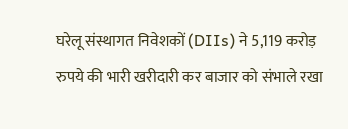घरेलू संस्थागत निवेशकों (DIIs) ने 5,119 करोड़ रुपये की भारी खरीदारी कर बाजार को संभाले रखा